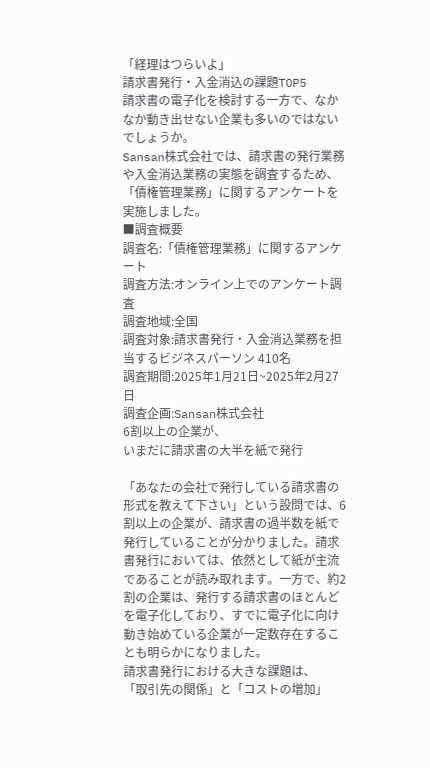「経理はつらいよ」
請求書発行・入金消込の課題TOP5
請求書の電子化を検討する一方で、なかなか動き出せない企業も多いのではないでしょうか。
Sansan株式会社では、請求書の発行業務や入金消込業務の実態を調査するため、
「債権管理業務」に関するアンケートを実施しました。
■調査概要
調査名:「債権管理業務」に関するアンケート
調査方法:オンライン上でのアンケート調査
調査地域:全国
調査対象:請求書発行・入金消込業務を担当するビジネスパーソン 410名
調査期間:2025年1月21日~2025年2月27日
調査企画:Sansan株式会社
6割以上の企業が、
いまだに請求書の大半を紙で発行

「あなたの会社で発行している請求書の形式を教えて下さい」という設問では、6割以上の企業が、請求書の過半数を紙で発行していることが分かりました。請求書発行においては、依然として紙が主流であることが読み取れます。一方で、約2割の企業は、発行する請求書のほとんどを電子化しており、すでに電子化に向け動き始めている企業が一定数存在することも明らかになりました。
請求書発行における大きな課題は、
「取引先の関係」と「コストの増加」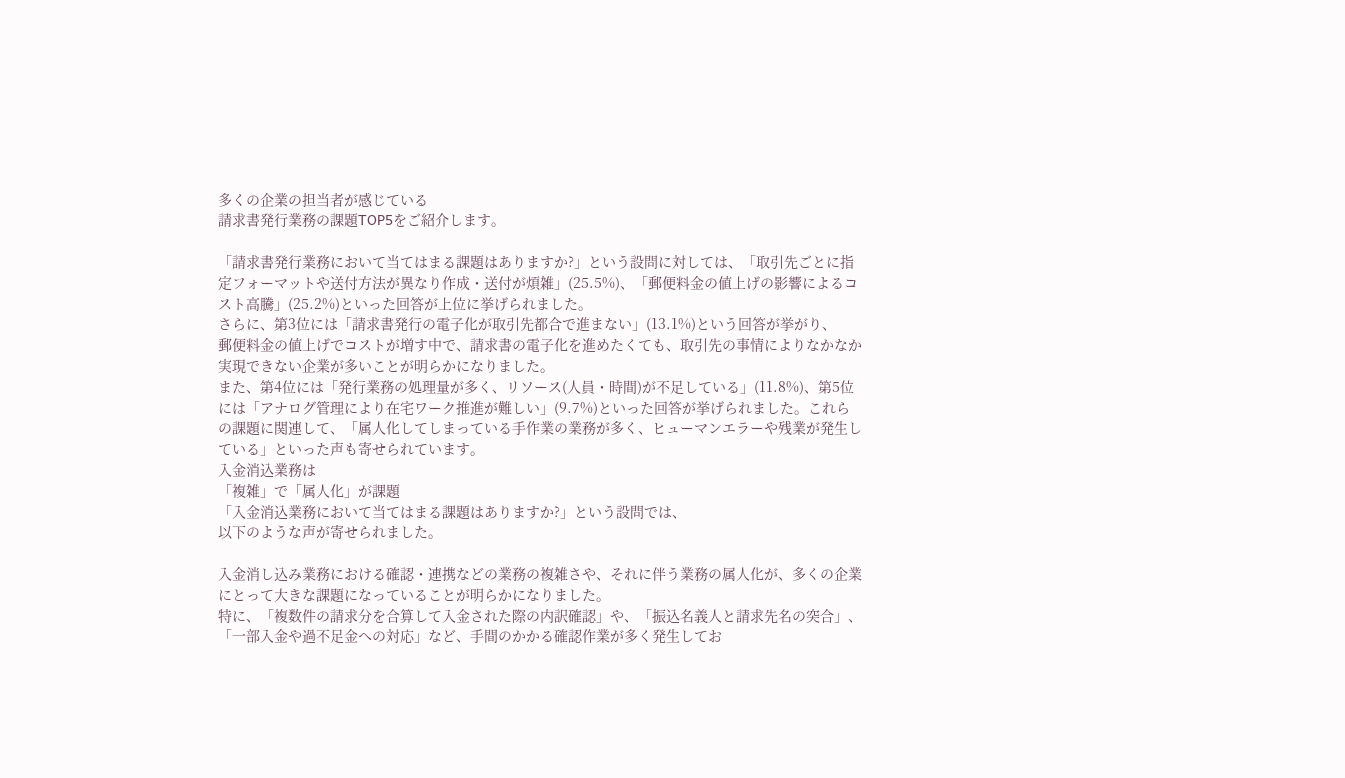多くの企業の担当者が感じている
請求書発行業務の課題TOP5をご紹介します。

「請求書発行業務において当てはまる課題はありますか?」という設問に対しては、「取引先ごとに指定フォーマットや送付方法が異なり作成・送付が煩雑」(25.5%)、「郵便料金の値上げの影響によるコスト高騰」(25.2%)といった回答が上位に挙げられました。
さらに、第3位には「請求書発行の電子化が取引先都合で進まない」(13.1%)という回答が挙がり、
郵便料金の値上げでコストが増す中で、請求書の電子化を進めたくても、取引先の事情によりなかなか実現できない企業が多いことが明らかになりました。
また、第4位には「発行業務の処理量が多く、リソース(人員・時間)が不足している」(11.8%)、第5位には「アナログ管理により在宅ワーク推進が難しい」(9.7%)といった回答が挙げられました。これらの課題に関連して、「属人化してしまっている手作業の業務が多く、ヒューマンエラーや残業が発生している」といった声も寄せられています。
入金消込業務は
「複雑」で「属人化」が課題
「入金消込業務において当てはまる課題はありますか?」という設問では、
以下のような声が寄せられました。

入金消し込み業務における確認・連携などの業務の複雑さや、それに伴う業務の属人化が、多くの企業にとって大きな課題になっていることが明らかになりました。
特に、「複数件の請求分を合算して入金された際の内訳確認」や、「振込名義人と請求先名の突合」、「一部入金や過不足金への対応」など、手間のかかる確認作業が多く発生してお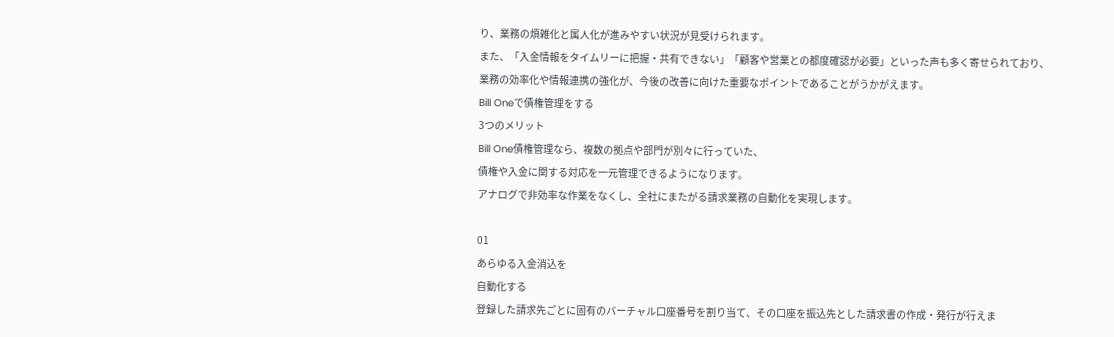り、業務の煩雑化と属人化が進みやすい状況が見受けられます。
また、「入金情報をタイムリーに把握・共有できない」「顧客や営業との都度確認が必要」といった声も多く寄せられており、業務の効率化や情報連携の強化が、今後の改善に向けた重要なポイントであることがうかがえます。
Bill Oneで債権管理をする
3つのメリット
Bill One債権管理なら、複数の拠点や部門が別々に行っていた、
債権や入金に関する対応を一元管理できるようになります。
アナログで非効率な作業をなくし、全社にまたがる請求業務の自動化を実現します。

01
あらゆる入金消込を
自動化する
登録した請求先ごとに固有のバーチャル口座番号を割り当て、その口座を振込先とした請求書の作成・発行が行えま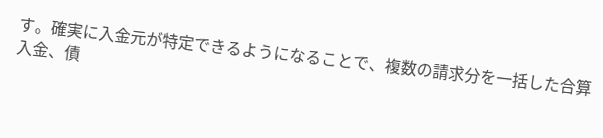す。確実に入金元が特定できるようになることで、複数の請求分を一括した合算入金、債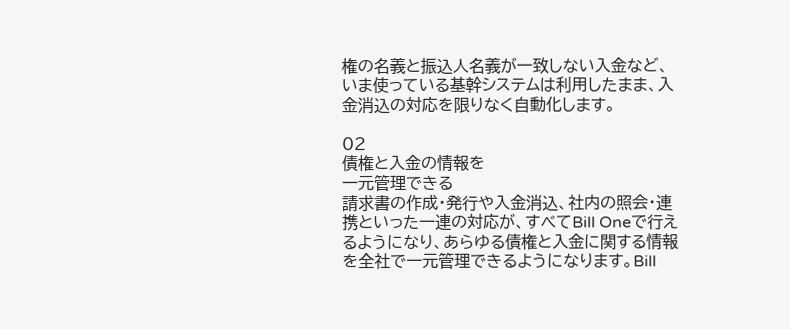権の名義と振込人名義が一致しない入金など、いま使っている基幹システムは利用したまま、入金消込の対応を限りなく自動化します。

02
債権と入金の情報を
一元管理できる
請求書の作成・発行や入金消込、社内の照会・連携といった一連の対応が、すべてBill Oneで行えるようになり、あらゆる債権と入金に関する情報を全社で一元管理できるようになります。Bill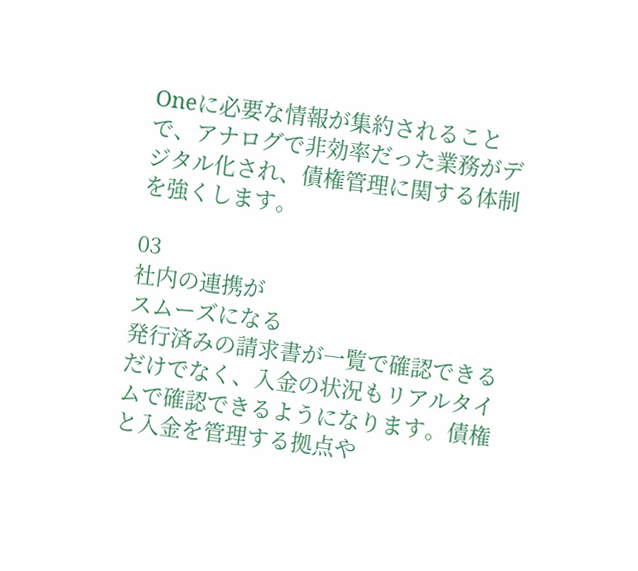Oneに必要な情報が集約されることで、アナログで非効率だった業務がデジタル化され、債権管理に関する体制を強くします。

03
社内の連携が
スムーズになる
発行済みの請求書が一覧で確認できるだけでなく、入金の状況もリアルタイムで確認できるようになります。債権と入金を管理する拠点や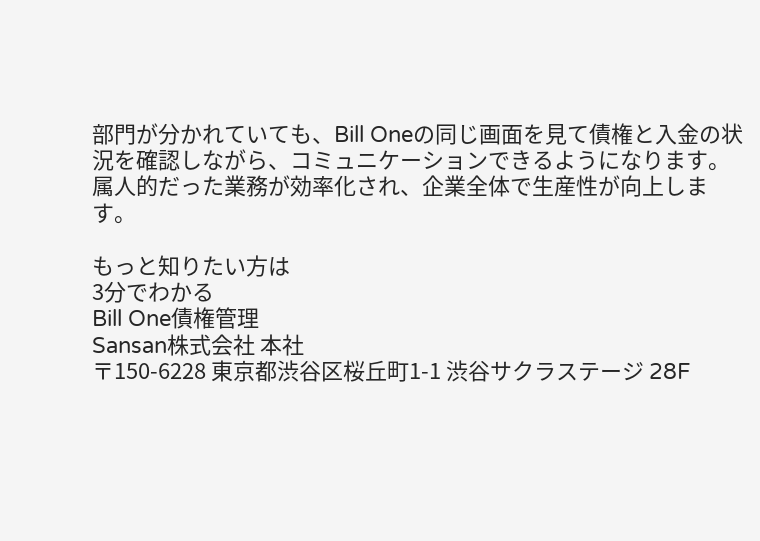部門が分かれていても、Bill Oneの同じ画面を見て債権と入金の状況を確認しながら、コミュニケーションできるようになります。属人的だった業務が効率化され、企業全体で生産性が向上します。

もっと知りたい方は
3分でわかる
Bill One債権管理
Sansan株式会社 本社
〒150-6228 東京都渋谷区桜丘町1-1 渋谷サクラステージ 28F